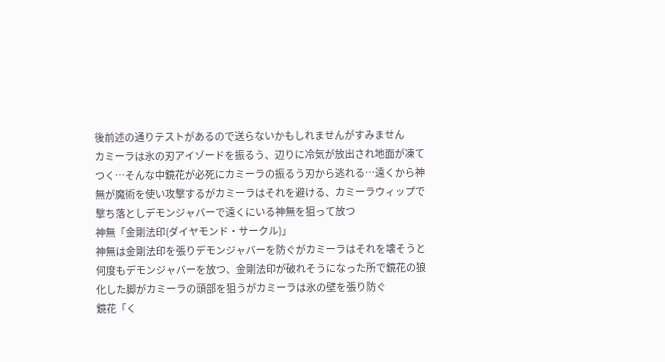後前述の通りテストがあるので送らないかもしれませんがすみません
カミーラは氷の刃アイゾードを振るう、辺りに冷気が放出され地面が凍てつく…そんな中鏡花が必死にカミーラの振るう刃から逃れる…遠くから神無が魔術を使い攻撃するがカミーラはそれを避ける、カミーラウィップで撃ち落としデモンジャバーで遠くにいる神無を狙って放つ
神無「金剛法印(ダイヤモンド・サークル)」
神無は金剛法印を張りデモンジャバーを防ぐがカミーラはそれを壊そうと何度もデモンジャバーを放つ、金剛法印が破れそうになった所で鏡花の狼化した脚がカミーラの頭部を狙うがカミーラは氷の壁を張り防ぐ
鏡花「く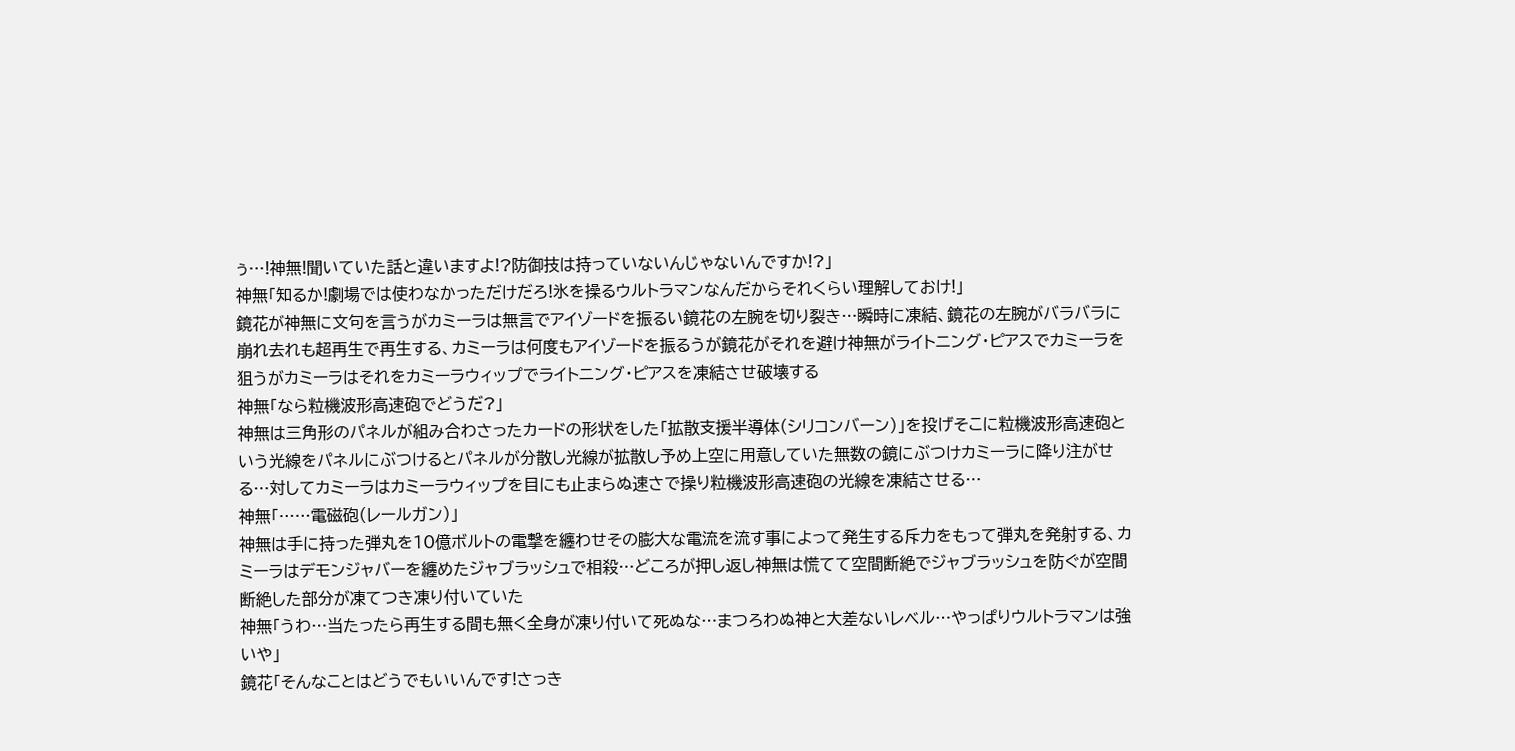ぅ…!神無!聞いていた話と違いますよ!?防御技は持っていないんじゃないんですか!?」
神無「知るか!劇場では使わなかっただけだろ!氷を操るウルトラマンなんだからそれくらい理解しておけ!」
鏡花が神無に文句を言うがカミーラは無言でアイゾードを振るい鏡花の左腕を切り裂き…瞬時に凍結、鏡花の左腕がバラバラに崩れ去れも超再生で再生する、カミーラは何度もアイゾードを振るうが鏡花がそれを避け神無がライトニング・ピアスでカミーラを狙うがカミーラはそれをカミーラウィップでライトニング・ピアスを凍結させ破壊する
神無「なら粒機波形高速砲でどうだ?」
神無は三角形のパネルが組み合わさったカードの形状をした「拡散支援半導体(シリコンバーン)」を投げそこに粒機波形高速砲という光線をパネルにぶつけるとパネルが分散し光線が拡散し予め上空に用意していた無数の鏡にぶつけカミーラに降り注がせる…対してカミーラはカミーラウィップを目にも止まらぬ速さで操り粒機波形高速砲の光線を凍結させる…
神無「……電磁砲(レールガン)」
神無は手に持った弾丸を10億ボルトの電撃を纏わせその膨大な電流を流す事によって発生する斥力をもって弾丸を発射する、カミーラはデモンジャバーを纏めたジャブラッシュで相殺…どころが押し返し神無は慌てて空間断絶でジャブラッシュを防ぐが空間断絶した部分が凍てつき凍り付いていた
神無「うわ…当たったら再生する間も無く全身が凍り付いて死ぬな…まつろわぬ神と大差ないレベル…やっぱりウルトラマンは強いや」
鏡花「そんなことはどうでもいいんです!さっき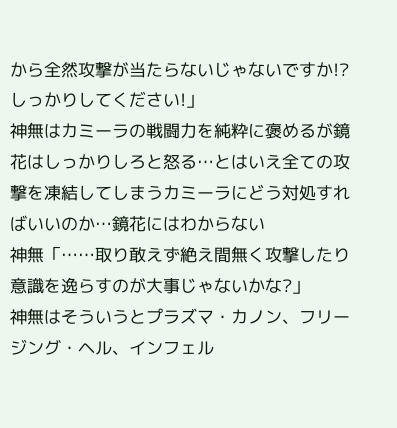から全然攻撃が当たらないじゃないですか!?しっかりしてください!」
神無はカミーラの戦闘力を純粋に褒めるが鏡花はしっかりしろと怒る…とはいえ全ての攻撃を凍結してしまうカミーラにどう対処すればいいのか…鏡花にはわからない
神無「……取り敢えず絶え間無く攻撃したり意識を逸らすのが大事じゃないかな?」
神無はそういうとプラズマ・カノン、フリージング・ヘル、インフェル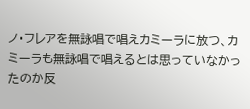ノ・フレアを無詠唱で唱えカミーラに放つ、カミーラも無詠唱で唱えるとは思っていなかったのか反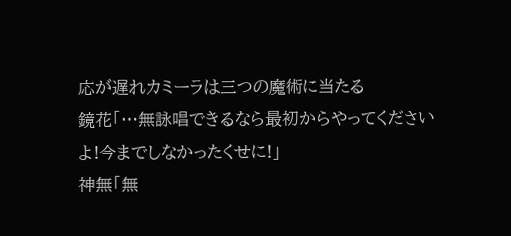応が遅れカミーラは三つの魔術に当たる
鏡花「…無詠唱できるなら最初からやってくださいよ!今までしなかったくせに!」
神無「無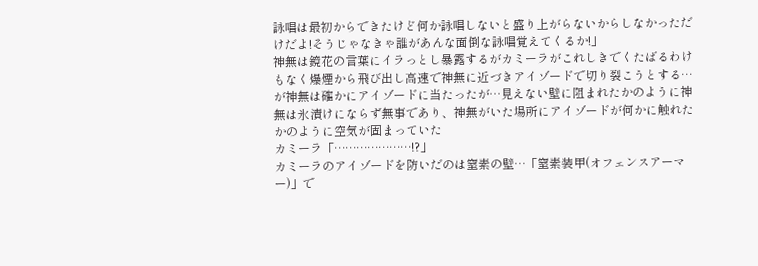詠唱は最初からできたけど何か詠唱しないと盛り上がらないからしなかっただけだよ!そうじゃなきゃ誰があんな面倒な詠唱覚えてくるか!」
神無は鏡花の言葉にイラっとし暴露するがカミーラがこれしきでくたばるわけもなく爆煙から飛び出し高速で神無に近づきアイゾードで切り裂こうとする…が神無は確かにアイゾードに当たったが…見えない壁に阻まれたかのように神無は氷漬けにならず無事であり、神無がいた場所にアイゾードが何かに触れたかのように空気が固まっていた
カミーラ「…………………!?」
カミーラのアイゾードを防いだのは窒素の壁…「窒素装甲(オフェンスアーマー)」で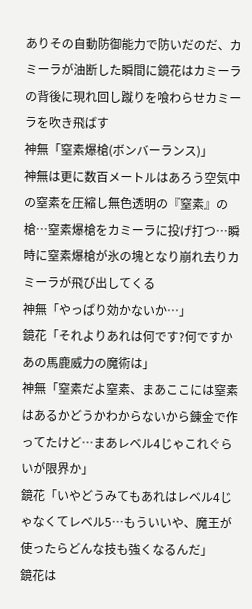ありその自動防御能力で防いだのだ、カミーラが油断した瞬間に鏡花はカミーラの背後に現れ回し蹴りを喰わらせカミーラを吹き飛ばす
神無「窒素爆槍(ボンバーランス)」
神無は更に数百メートルはあろう空気中の窒素を圧縮し無色透明の『窒素』の槍…窒素爆槍をカミーラに投げ打つ…瞬時に窒素爆槍が氷の塊となり崩れ去りカミーラが飛び出してくる
神無「やっぱり効かないか…」
鏡花「それよりあれは何です?何ですかあの馬鹿威力の魔術は」
神無「窒素だよ窒素、まあここには窒素はあるかどうかわからないから錬金で作ってたけど…まあレベル4じゃこれぐらいが限界か」
鏡花「いやどうみてもあれはレベル4じゃなくてレベル5…もういいや、魔王が使ったらどんな技も強くなるんだ」
鏡花は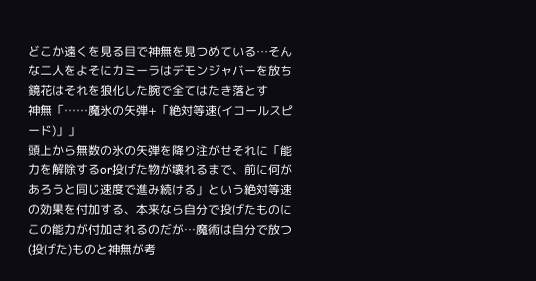どこか遠くを見る目で神無を見つめている…そんな二人をよそにカミーラはデモンジャバーを放ち鏡花はそれを狼化した腕で全てはたき落とす
神無「……魔氷の矢弾+「絶対等速(イコールスピード)」」
頭上から無数の氷の矢弾を降り注がせそれに「能力を解除するor投げた物が壊れるまで、前に何があろうと同じ速度で進み続ける」という絶対等速の効果を付加する、本来なら自分で投げたものにこの能力が付加されるのだが…魔術は自分で放つ(投げた)ものと神無が考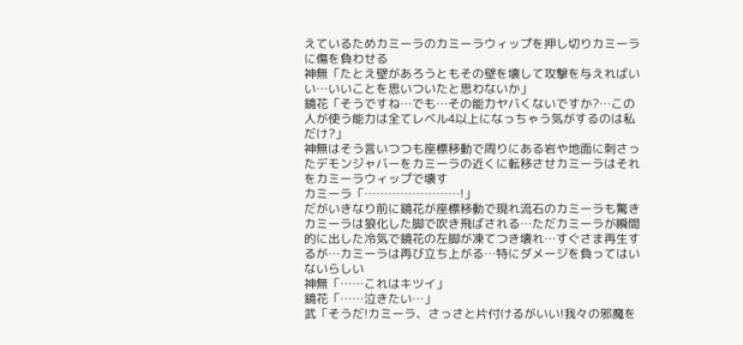えているためカミーラのカミーラウィップを押し切りカミーラに傷を負わせる
神無「たとえ壁があろうともその壁を壊して攻撃を与えればいい…いいことを思いついたと思わないか」
鏡花「そうですね…でも…その能力ヤバくないですか?…この人が使う能力は全てレベル4以上になっちゃう気がするのは私だけ?」
神無はそう言いつつも座標移動で周りにある岩や地面に刺さったデモンジャバーをカミーラの近くに転移させカミーラはそれをカミーラウィップで壊す
カミーラ「……………………!」
だがいきなり前に鏡花が座標移動で現れ流石のカミーラも驚きカミーラは狼化した脚で吹き飛ばされる…ただカミーラが瞬間的に出した冷気で鏡花の左脚が凍てつき壊れ…すぐさま再生するが…カミーラは再び立ち上がる…特にダメージを負ってはいないらしい
神無「……これはキツイ」
鏡花「……泣きたい…」
武「そうだ!カミーラ、さっさと片付けるがいい!我々の邪魔を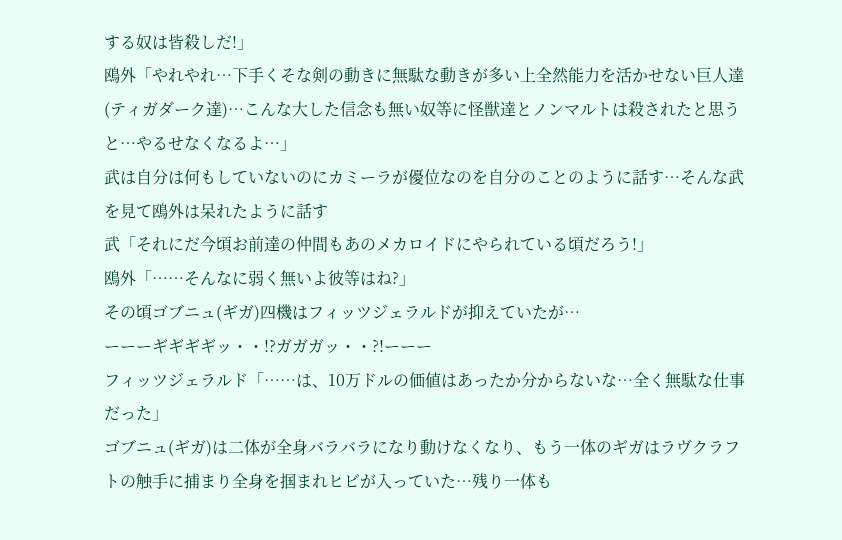する奴は皆殺しだ!」
鴎外「やれやれ…下手くそな剣の動きに無駄な動きが多い上全然能力を活かせない巨人達(ティガダーク達)…こんな大した信念も無い奴等に怪獣達とノンマルトは殺されたと思うと…やるせなくなるよ…」
武は自分は何もしていないのにカミーラが優位なのを自分のことのように話す…そんな武を見て鴎外は呆れたように話す
武「それにだ今頃お前達の仲間もあのメカロイドにやられている頃だろう!」
鴎外「……そんなに弱く無いよ彼等はね?」
その頃ゴブニュ(ギガ)四機はフィッツジェラルドが抑えていたが…
ーーーギギギギッ・・!?ガガガッ・・?!ーーー
フィッツジェラルド「……は、10万ドルの価値はあったか分からないな…全く無駄な仕事だった」
ゴブニュ(ギガ)は二体が全身バラバラになり動けなくなり、もう一体のギガはラヴクラフトの触手に捕まり全身を掴まれヒビが入っていた…残り一体も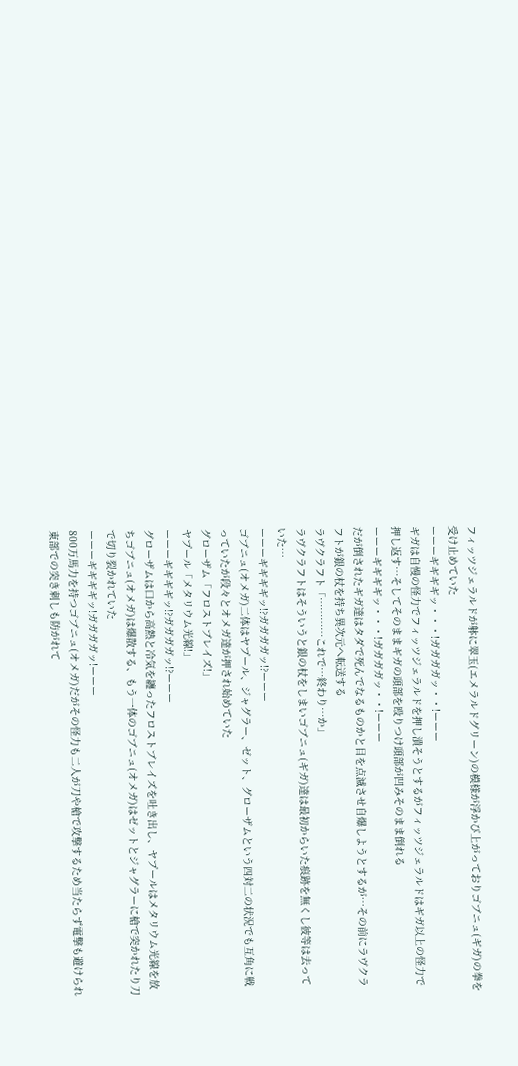フィッツジェラルドが躰に翠玉(エメラルドグリーン)の模様が浮かび上がっておりゴブニュ(ギガ)の拳を受け止めていた
ーーーギギギギッ・・・!ガガガガッ・・!ーーー
ギガは自慢の怪力でフィッツジェラルドを押し潰そうとするがフィッツジェラルドはギガ以上の怪力で押し返す…そしてそのままギガの頭部を殴りつけ頭部が凹みそのまま倒れる
ーーーギギギギッ・・・!ガガガガッ・・!ーーー
だが倒されたギガ達はタダで死んでなるものかと目を点滅させ自爆しようとするが…その前にラヴクラフトが銀の杖を持ち異次元へ転送する
ラヴクラフト「…………これで…終わり…か」
ラヴクラフトはそういうと銀の杖をしまいゴブニュ(ギガ)達は最初からいた痕跡を無くし彼等は去っていた…
ーーーギギギギッ!?ガガガガッ!?ーーー
ゴブニュ(オメガ)二体はヤプール、ジャグラー、ゼット、グローザムという四対二の状況でも互角に戦っていたが段々とオメガ達が押され始めていた
グローザム「フロストブレイズ!」
ヤプール「メタリウム光線!」
ーーーギギギギッ!?ガガガガッ!?ーーー
グローザムは口から高熱と冷気を纏ったフロストブレイズを吐き出し、ヤプールはメタリウム光線を放ちゴブニュ(オメガ)は爆散する、もう一体のゴブニュ(オメガ)はゼットとジャグラーに槍で突かれたり刀で切り裂かれていた
ーーーギギギギッ!ガガガガッ!ーーー
800万馬力を持つゴブニュ(オメガ)だがその怪力も二人が刀や槍で攻撃するため当たらず電撃も避けられ東部での突き刺しも防がれて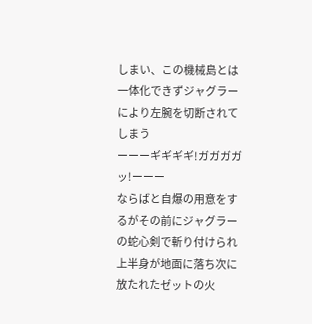しまい、この機械島とは一体化できずジャグラーにより左腕を切断されてしまう
ーーーギギギギ!ガガガガッ!ーーー
ならばと自爆の用意をするがその前にジャグラーの蛇心剣で斬り付けられ上半身が地面に落ち次に放たれたゼットの火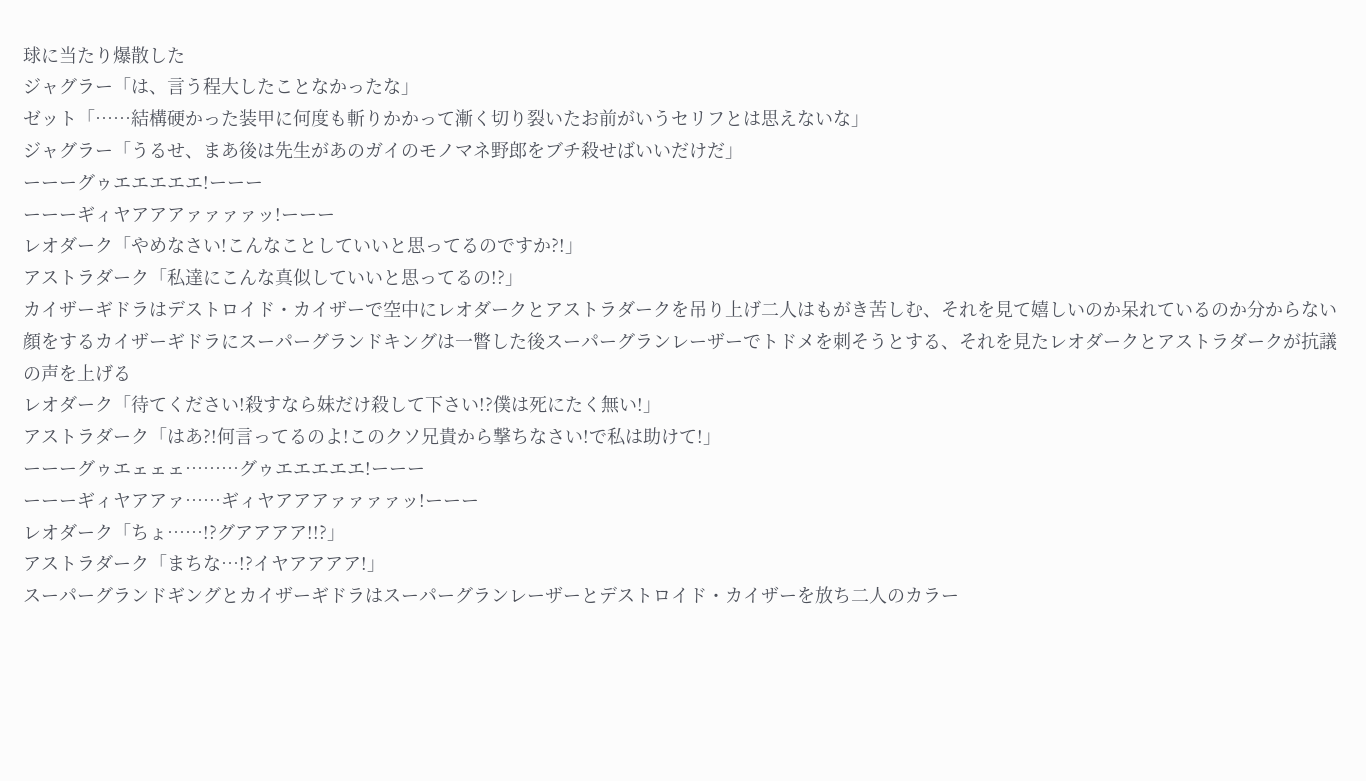球に当たり爆散した
ジャグラー「は、言う程大したことなかったな」
ゼット「……結構硬かった装甲に何度も斬りかかって漸く切り裂いたお前がいうセリフとは思えないな」
ジャグラー「うるせ、まあ後は先生があのガイのモノマネ野郎をブチ殺せばいいだけだ」
ーーーグゥエエエエエ!ーーー
ーーーギィヤアアアァァァァッ!ーーー
レオダーク「やめなさい!こんなことしていいと思ってるのですか?!」
アストラダーク「私達にこんな真似していいと思ってるの!?」
カイザーギドラはデストロイド・カイザーで空中にレオダークとアストラダークを吊り上げ二人はもがき苦しむ、それを見て嬉しいのか呆れているのか分からない顔をするカイザーギドラにスーパーグランドキングは一瞥した後スーパーグランレーザーでトドメを刺そうとする、それを見たレオダークとアストラダークが抗議の声を上げる
レオダーク「待てください!殺すなら妹だけ殺して下さい!?僕は死にたく無い!」
アストラダーク「はあ?!何言ってるのよ!このクソ兄貴から撃ちなさい!で私は助けて!」
ーーーグゥエェェェ………グゥエエエエエ!ーーー
ーーーギィヤアアァ……ギィヤアアアァァァァッ!ーーー
レオダーク「ちょ……!?グアアアア!!?」
アストラダーク「まちな…!?イヤアアアア!」
スーパーグランドギングとカイザーギドラはスーパーグランレーザーとデストロイド・カイザーを放ち二人のカラー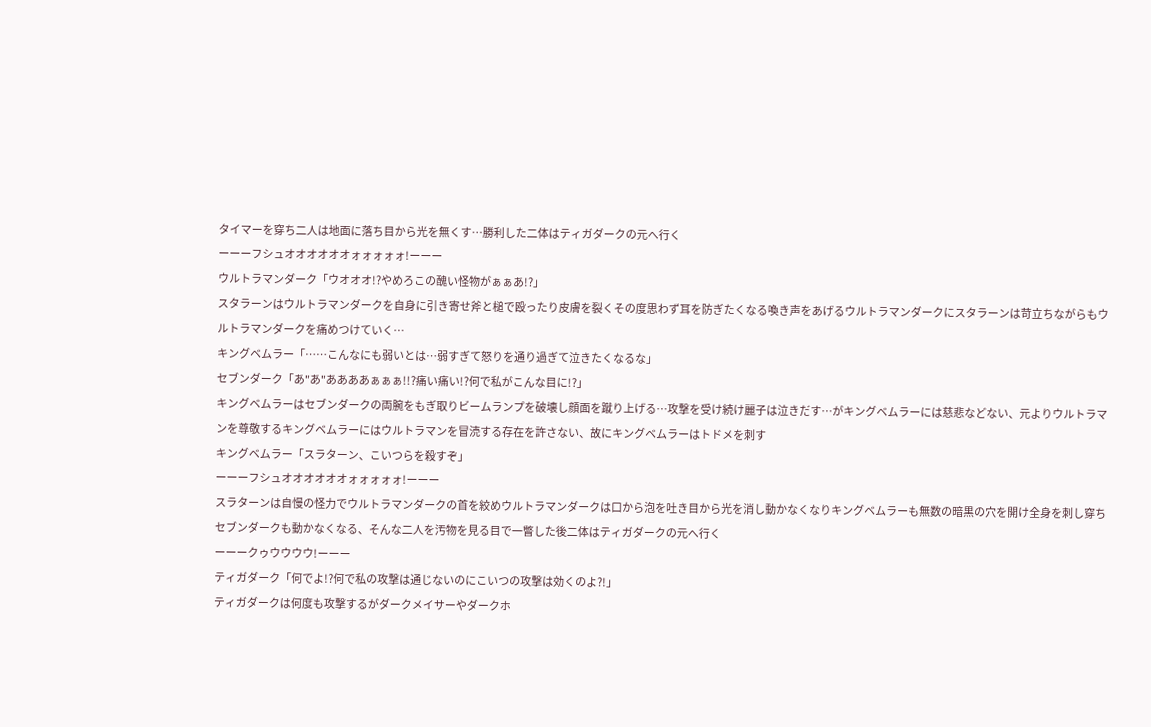タイマーを穿ち二人は地面に落ち目から光を無くす…勝利した二体はティガダークの元へ行く
ーーーフシュオオオオオオォォォォォ!ーーー
ウルトラマンダーク「ウオオオ!?やめろこの醜い怪物がぁぁあ!?」
スタラーンはウルトラマンダークを自身に引き寄せ斧と槌で殴ったり皮膚を裂くその度思わず耳を防ぎたくなる喚き声をあげるウルトラマンダークにスタラーンは苛立ちながらもウルトラマンダークを痛めつけていく…
キングベムラー「……こんなにも弱いとは…弱すぎて怒りを通り過ぎて泣きたくなるな」
セブンダーク「あ"あ"ああああぁぁぁ!!?痛い痛い!?何で私がこんな目に!?」
キングベムラーはセブンダークの両腕をもぎ取りビームランプを破壊し顔面を蹴り上げる…攻撃を受け続け麗子は泣きだす…がキングベムラーには慈悲などない、元よりウルトラマンを尊敬するキングベムラーにはウルトラマンを冒涜する存在を許さない、故にキングベムラーはトドメを刺す
キングベムラー「スラターン、こいつらを殺すぞ」
ーーーフシュオオオオオオォォォォォ!ーーー
スラターンは自慢の怪力でウルトラマンダークの首を絞めウルトラマンダークは口から泡を吐き目から光を消し動かなくなりキングベムラーも無数の暗黒の穴を開け全身を刺し穿ちセブンダークも動かなくなる、そんな二人を汚物を見る目で一瞥した後二体はティガダークの元へ行く
ーーークゥウウウウ!ーーー
ティガダーク「何でよ!?何で私の攻撃は通じないのにこいつの攻撃は効くのよ?!」
ティガダークは何度も攻撃するがダークメイサーやダークホ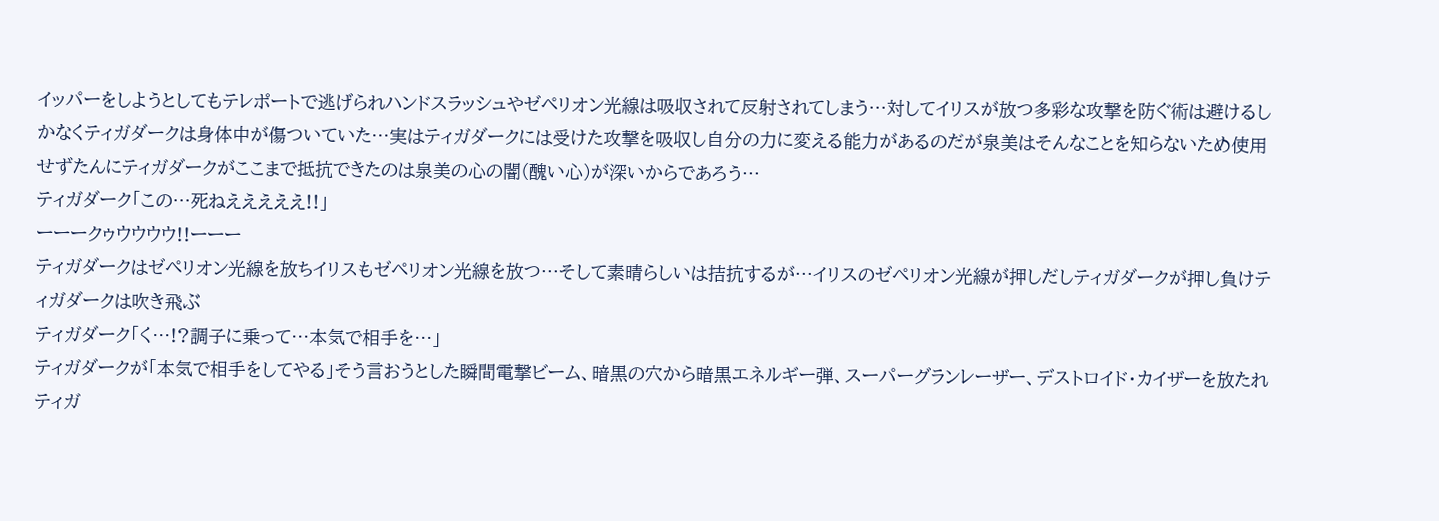イッパーをしようとしてもテレポートで逃げられハンドスラッシュやゼペリオン光線は吸収されて反射されてしまう…対してイリスが放つ多彩な攻撃を防ぐ術は避けるしかなくティガダークは身体中が傷ついていた…実はティガダークには受けた攻撃を吸収し自分の力に変える能力があるのだが泉美はそんなことを知らないため使用せずたんにティガダークがここまで抵抗できたのは泉美の心の闇(醜い心)が深いからであろう…
ティガダーク「この…死ねえええええ!!」
ーーークゥウウウウ!!ーーー
ティガダークはゼペリオン光線を放ちイリスもゼペリオン光線を放つ…そして素晴らしいは拮抗するが…イリスのゼペリオン光線が押しだしティガダークが押し負けティガダークは吹き飛ぶ
ティガダーク「く…!?調子に乗って…本気で相手を…」
ティガダークが「本気で相手をしてやる」そう言おうとした瞬間電撃ビーム、暗黒の穴から暗黒エネルギー弾、スーパーグランレーザー、デストロイド・カイザーを放たれティガ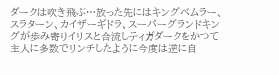ダークは吹き飛ぶ…放った先にはキングベムラー、スラターン、カイザーギドラ、スーパーグランドキングが歩み寄りイリスと合流しティガダークをかつて主人に多数でリンチしたように今度は逆に自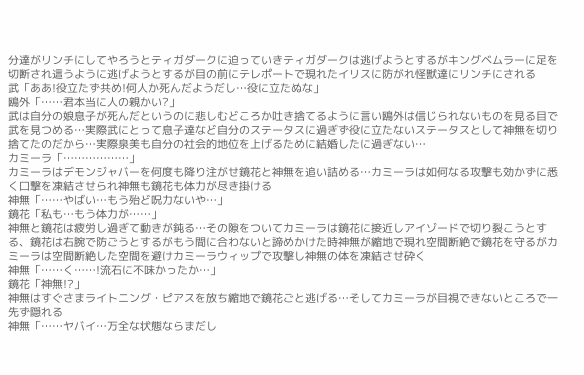分達がリンチにしてやろうとティガダークに迫っていきティガダークは逃げようとするがキングベムラーに足を切断され這うように逃げようとするが目の前にテレポートで現れたイリスに防がれ怪獣達にリンチにされる
武「ああ!役立たず共め!何人か死んだようだし…役に立たぬな」
鴎外「……君本当に人の親かい?」
武は自分の娘息子が死んだというのに悲しむどころか吐き捨てるように言い鴎外は信じられないものを見る目で武を見つめる…実際武にとって息子達など自分のステータスに過ぎず役に立たないステータスとして神無を切り捨てたのだから…実際泉美も自分の社会的地位を上げるために結婚したに過ぎない…
カミーラ「………………」
カミーラはデモンジャバーを何度も降り注がせ鏡花と神無を追い詰める…カミーラは如何なる攻撃も効かずに悉く口撃を凍結させられ神無も鏡花も体力が尽き掛ける
神無「……やばい…もう殆ど呪力ないや…」
鏡花「私も…もう体力が……」
神無と鏡花は疲労し過ぎて動きが鈍る…その隙をついてカミーラは鏡花に接近しアイゾードで切り裂こうとする、鏡花は右腕で防ごうとするがもう間に合わないと諦めかけた時神無が縮地で現れ空間断絶で鏡花を守るがカミーラは空間断絶した空間を避けカミーラウィップで攻撃し神無の体を凍結させ砕く
神無「……く……!流石に不味かったか…」
鏡花「神無!?」
神無はすぐさまライトニング・ピアスを放ち縮地で鏡花ごと逃げる…そしてカミーラが目視できないところで一先ず隠れる
神無「……ヤバイ…万全な状態ならまだし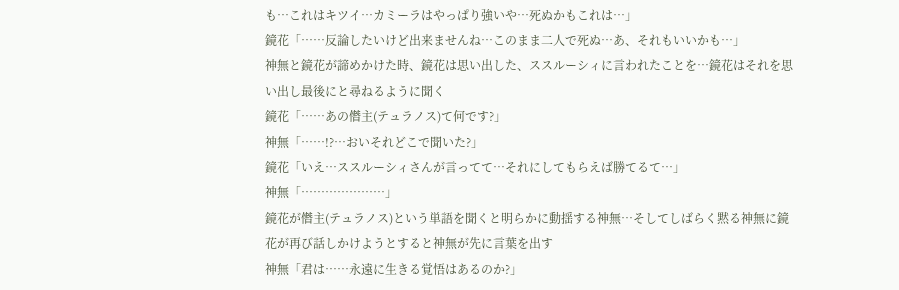も…これはキツイ…カミーラはやっぱり強いや…死ぬかもこれは…」
鏡花「……反論したいけど出来ませんね…このまま二人で死ぬ…あ、それもいいかも…」
神無と鏡花が諦めかけた時、鏡花は思い出した、ススルーシィに言われたことを…鏡花はそれを思い出し最後にと尋ねるように聞く
鏡花「……あの僭主(テュラノス)て何です?」
神無「……!?…おいそれどこで聞いた?」
鏡花「いえ…ススルーシィさんが言ってて…それにしてもらえば勝てるて…」
神無「…………………」
鏡花が僭主(テュラノス)という単語を聞くと明らかに動揺する神無…そしてしばらく黙る神無に鏡花が再び話しかけようとすると神無が先に言葉を出す
神無「君は……永遠に生きる覚悟はあるのか?」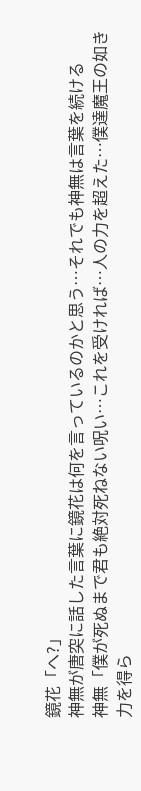鏡花「へ?」
神無が唐突に話した言葉に鏡花は何を言っているのかと思う…それでも神無は言葉を続ける
神無「僕が死ぬまで君も絶対死ねない呪い…これを受ければ…人の力を超えた…僕達魔王の如き力を得ら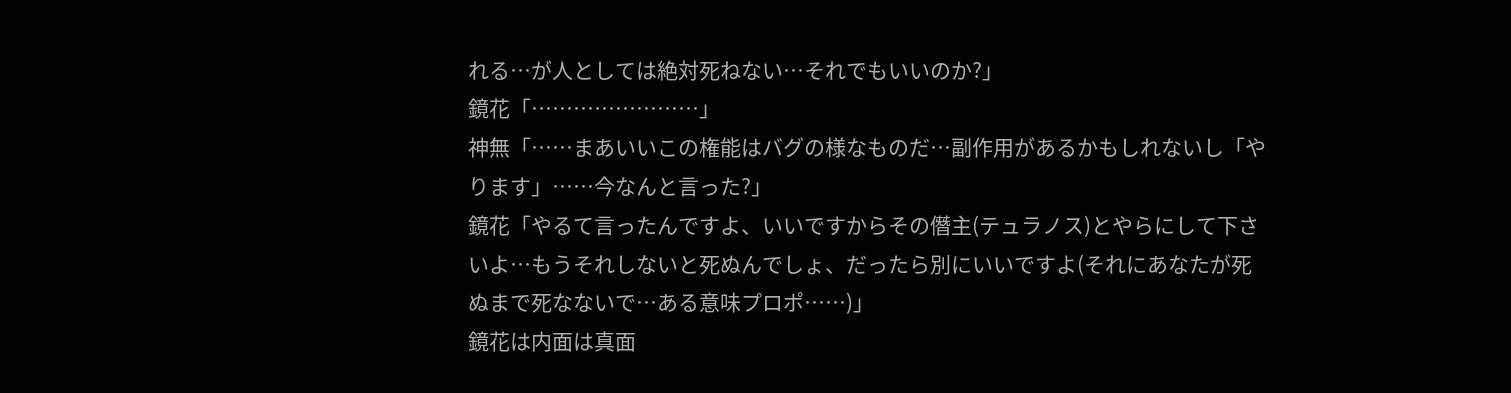れる…が人としては絶対死ねない…それでもいいのか?」
鏡花「……………………」
神無「……まあいいこの権能はバグの様なものだ…副作用があるかもしれないし「やります」……今なんと言った?」
鏡花「やるて言ったんですよ、いいですからその僭主(テュラノス)とやらにして下さいよ…もうそれしないと死ぬんでしょ、だったら別にいいですよ(それにあなたが死ぬまで死なないで…ある意味プロポ……)」
鏡花は内面は真面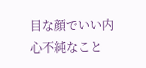目な顔でいい内心不純なこと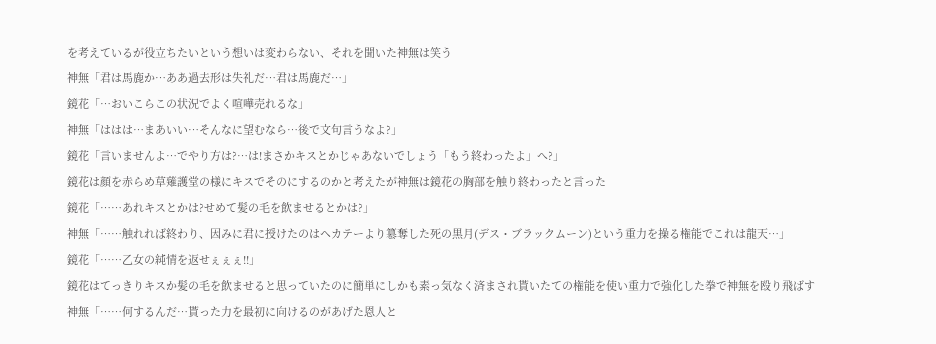を考えているが役立ちたいという想いは変わらない、それを聞いた神無は笑う
神無「君は馬鹿か…ああ過去形は失礼だ…君は馬鹿だ…」
鏡花「…おいこらこの状況でよく喧嘩売れるな」
神無「ははは…まあいい…そんなに望むなら…後で文句言うなよ?」
鏡花「言いませんよ…でやり方は?…は!まさかキスとかじゃあないでしょう「もう終わったよ」へ?」
鏡花は顔を赤らめ草薙護堂の様にキスでそのにするのかと考えたが神無は鏡花の胸部を触り終わったと言った
鏡花「……あれキスとかは?せめて髪の毛を飲ませるとかは?」
神無「……触れれば終わり、因みに君に授けたのはヘカテーより簒奪した死の黒月(デス・ブラックムーン)という重力を操る権能でこれは龍天…」
鏡花「……乙女の純情を返せぇぇぇ!!」
鏡花はてっきりキスか髪の毛を飲ませると思っていたのに簡単にしかも素っ気なく済まされ貰いたての権能を使い重力で強化した拳で神無を殴り飛ばす
神無「……何するんだ…貰った力を最初に向けるのがあげた恩人と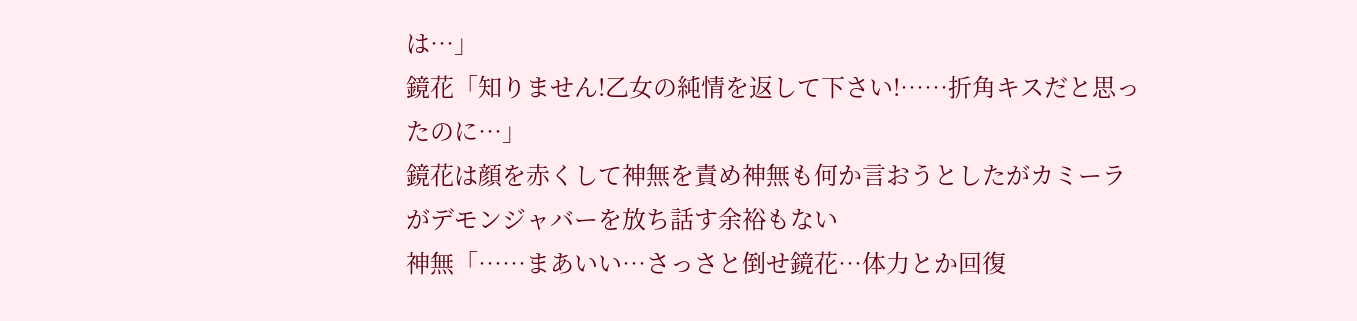は…」
鏡花「知りません!乙女の純情を返して下さい!……折角キスだと思ったのに…」
鏡花は顔を赤くして神無を責め神無も何か言おうとしたがカミーラがデモンジャバーを放ち話す余裕もない
神無「……まあいい…さっさと倒せ鏡花…体力とか回復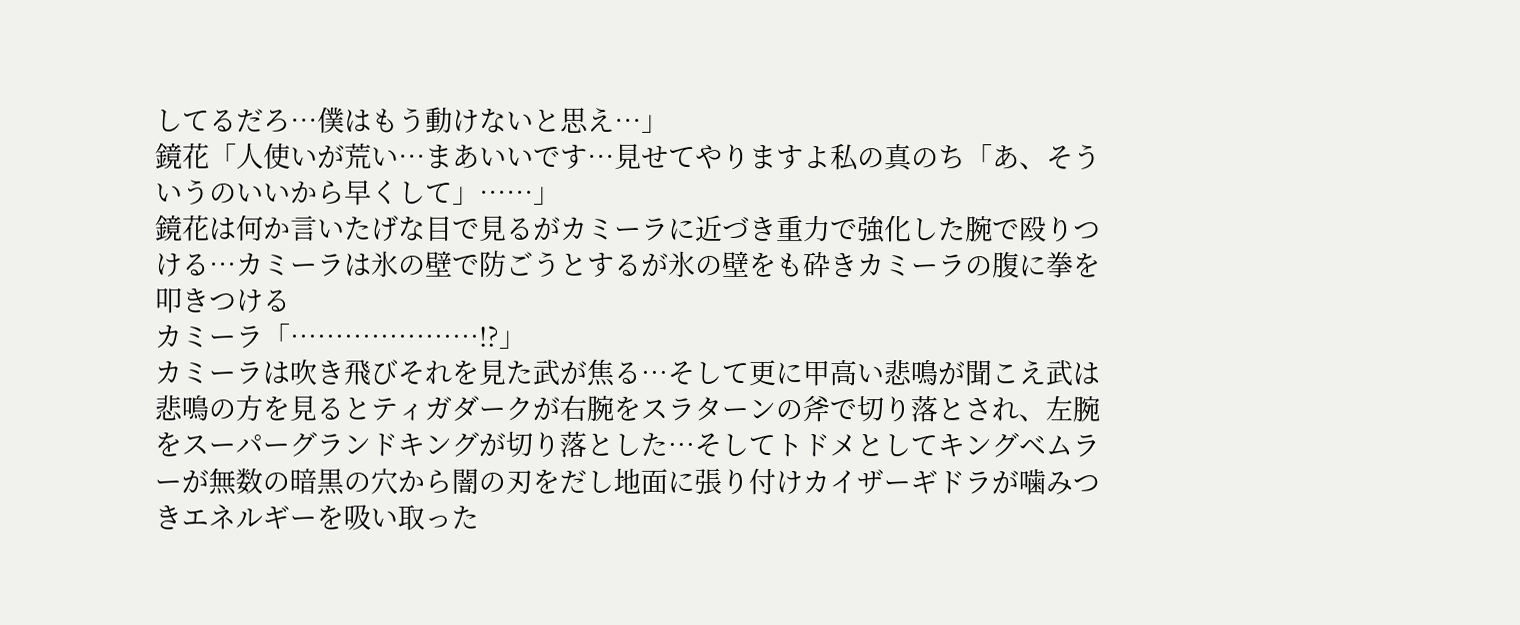してるだろ…僕はもう動けないと思え…」
鏡花「人使いが荒い…まあいいです…見せてやりますよ私の真のち「あ、そういうのいいから早くして」……」
鏡花は何か言いたげな目で見るがカミーラに近づき重力で強化した腕で殴りつける…カミーラは氷の壁で防ごうとするが氷の壁をも砕きカミーラの腹に拳を叩きつける
カミーラ「…………………!?」
カミーラは吹き飛びそれを見た武が焦る…そして更に甲高い悲鳴が聞こえ武は悲鳴の方を見るとティガダークが右腕をスラターンの斧で切り落とされ、左腕をスーパーグランドキングが切り落とした…そしてトドメとしてキングベムラーが無数の暗黒の穴から闇の刃をだし地面に張り付けカイザーギドラが噛みつきエネルギーを吸い取った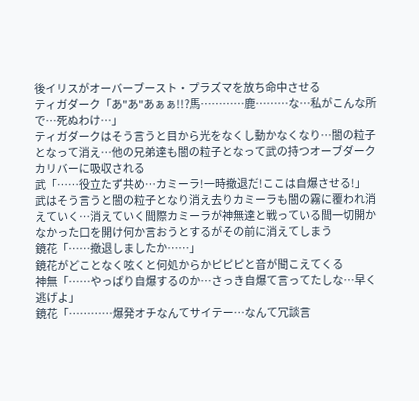後イリスがオーバーブースト・プラズマを放ち命中させる
ティガダーク「あ"あ"あぁぁ!!?馬…………鹿………な…私がこんな所で…死ぬわけ…」
ティガダークはそう言うと目から光をなくし動かなくなり…闇の粒子となって消え…他の兄弟達も闇の粒子となって武の持つオーブダークカリバーに吸収される
武「……役立たず共め…カミーラ!一時撤退だ!ここは自爆させる!」
武はそう言うと闇の粒子となり消え去りカミーラも闇の霧に覆われ消えていく…消えていく間際カミーラが神無達と戦っている間一切開かなかった口を開け何か言おうとするがその前に消えてしまう
鏡花「……撤退しましたか……」
鏡花がどことなく呟くと何処からかピピピと音が聞こえてくる
神無「……やっぱり自爆するのか…さっき自爆て言ってたしな…早く逃げよ」
鏡花「…………爆発オチなんてサイテー…なんて冗談言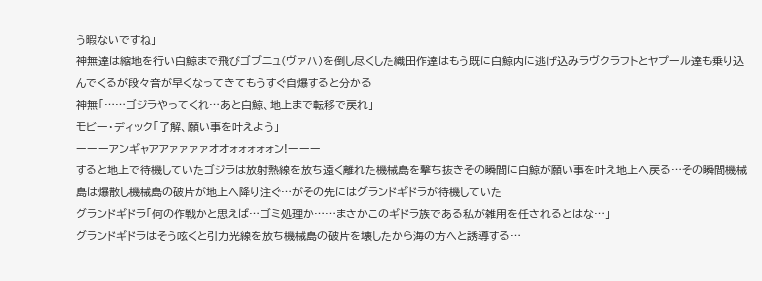う暇ないですね」
神無達は縮地を行い白鯨まで飛びゴブニュ(ヴァハ)を倒し尽くした織田作達はもう既に白鯨内に逃げ込みラヴクラフトとヤプール達も乗り込んでくるが段々音が早くなってきてもうすぐ自爆すると分かる
神無「……ゴジラやってくれ…あと白鯨、地上まで転移で戻れ」
モビー・ディック「了解、願い事を叶えよう」
ーーーアンギャアアァァァァオオォォォォォン!ーーー
すると地上で待機していたゴジラは放射熱線を放ち遠く離れた機械島を撃ち抜きその瞬間に白鯨が願い事を叶え地上へ戻る…その瞬間機械島は爆散し機械島の破片が地上へ降り注ぐ…がその先にはグランドギドラが待機していた
グランドギドラ「何の作戦かと思えば…ゴミ処理か……まさかこのギドラ族である私が雑用を任されるとはな…」
グランドギドラはそう呟くと引力光線を放ち機械島の破片を壊したから海の方へと誘導する…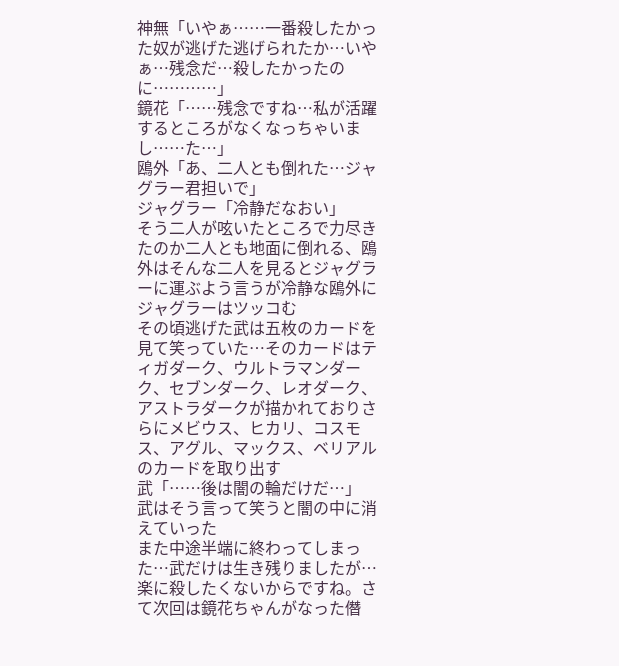神無「いやぁ……一番殺したかった奴が逃げた逃げられたか…いやぁ…残念だ…殺したかったのに…………」
鏡花「……残念ですね…私が活躍するところがなくなっちゃいまし……た…」
鴎外「あ、二人とも倒れた…ジャグラー君担いで」
ジャグラー「冷静だなおい」
そう二人が呟いたところで力尽きたのか二人とも地面に倒れる、鴎外はそんな二人を見るとジャグラーに運ぶよう言うが冷静な鴎外にジャグラーはツッコむ
その頃逃げた武は五枚のカードを見て笑っていた…そのカードはティガダーク、ウルトラマンダーク、セブンダーク、レオダーク、アストラダークが描かれておりさらにメビウス、ヒカリ、コスモス、アグル、マックス、ベリアルのカードを取り出す
武「……後は闇の輪だけだ…」
武はそう言って笑うと闇の中に消えていった
また中途半端に終わってしまった…武だけは生き残りましたが…楽に殺したくないからですね。さて次回は鏡花ちゃんがなった僭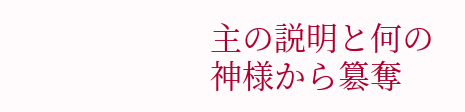主の説明と何の神様から簒奪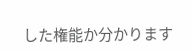した権能か分かります